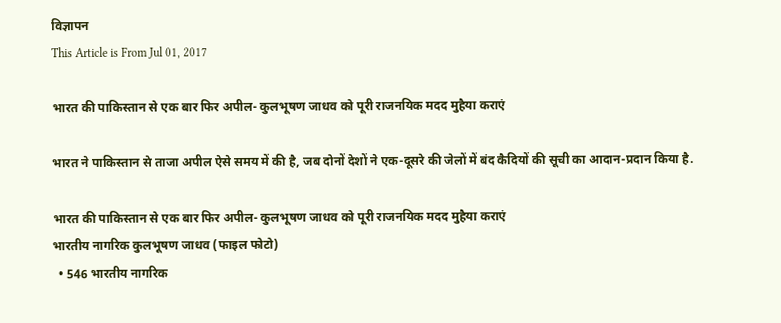विज्ञापन
This Article is From Jul 01, 2017

भारत की पाकिस्तान से एक बार फिर अपील- कुलभूषण जाधव को पूरी राजनयिक मदद मुहैया कराएं

भारत ने पाकिस्तान से ताजा अपील ऐसे समय में की है, जब दोनों देशों ने एक-दूसरे की जेलों में बंद कैदियों की सूची का आदान-प्रदान किया है.

भारत की पाकिस्तान से एक बार फिर अपील- कुलभूषण जाधव को पूरी राजनयिक मदद मुहैया कराएं
भारतीय नागरिक कुलभूषण जाधव (फाइल फोटो)
  • 546 भारतीय नागरिक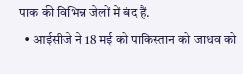पाक की विभिन्न जेलों में बंद हैं.
  • आईसीजे ने 18 मई को पाकिस्तान को जाधव को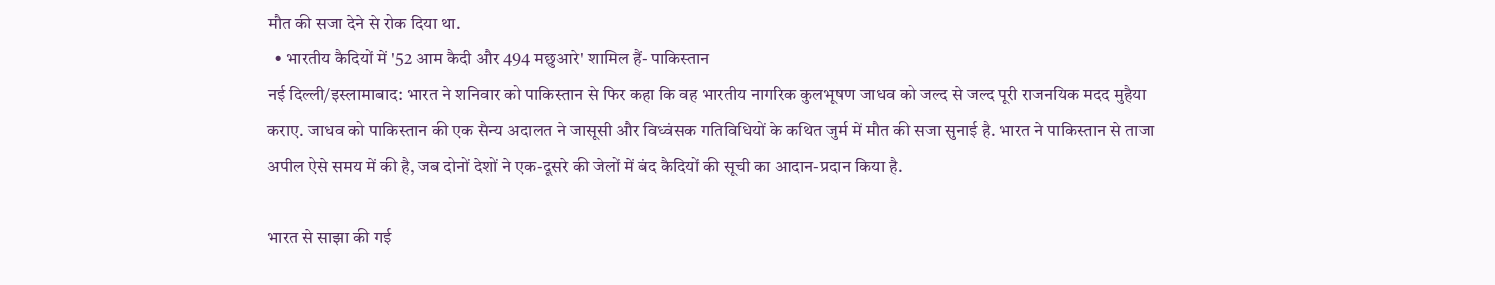मौत की सजा देने से रोक दिया था.
  • भारतीय कैदियों में '52 आम कैदी और 494 मछुआरे' शामिल हैं- पाकिस्‍तान
नई दिल्ली/इस्लामाबाद: भारत ने शनिवार को पाकिस्तान से फिर कहा कि वह भारतीय नागरिक कुलभूषण जाधव को जल्द से जल्द पूरी राजनयिक मदद मुहैया कराए. जाधव को पाकिस्तान की एक सैन्य अदालत ने जासूसी और विध्वंसक गतिविधियों के कथित जुर्म में मौत की सजा सुनाई है. भारत ने पाकिस्तान से ताजा अपील ऐसे समय में की है, जब दोनों देशों ने एक-दूसरे की जेलों में बंद कैदियों की सूची का आदान-प्रदान किया है.

भारत से साझा की गई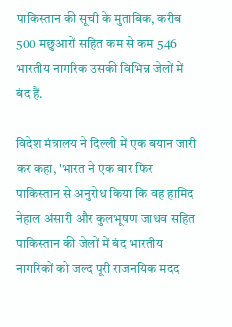पाकिस्तान की सूची के मुताबिक, करीब 500 मछुआरों सहित कम से कम 546 भारतीय नागरिक उसकी विभिन्न जेलों में बंद हैं.

विदेश मंत्रालय ने दिल्ली में एक बयान जारी कर कहा, 'भारत ने एक बार फिर पाकिस्तान से अनुरोध किया कि वह हामिद नेहाल अंसारी और कुलभूषण जाधव सहित पाकिस्तान की जेलों में बंद भारतीय नागरिकों को जल्द पूरी राजनयिक मदद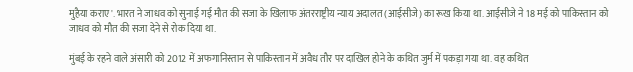मुहैया कराए'. भारत ने जाधव को सुनाई गई मौत की सजा के खिलाफ अंतरराष्ट्रीय न्याय अदालत (आईसीजे) का रूख किया था. आईसीजे ने 18 मई को पाकिस्तान को जाधव को मौत की सजा देने से रोक दिया था.

मुंबई के रहने वाले अंसारी को 2012 में अफगानिस्तान से पाकिस्तान में अवैध तौर पर दाखिल होने के कथित जुर्म में पकड़ा गया था. वह कथित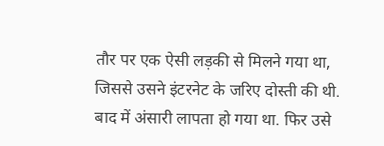तौर पर एक ऐसी लड़की से मिलने गया था, जिससे उसने इंटरनेट के जरिए दोस्ती की थी. बाद में अंसारी लापता हो गया था. फिर उसे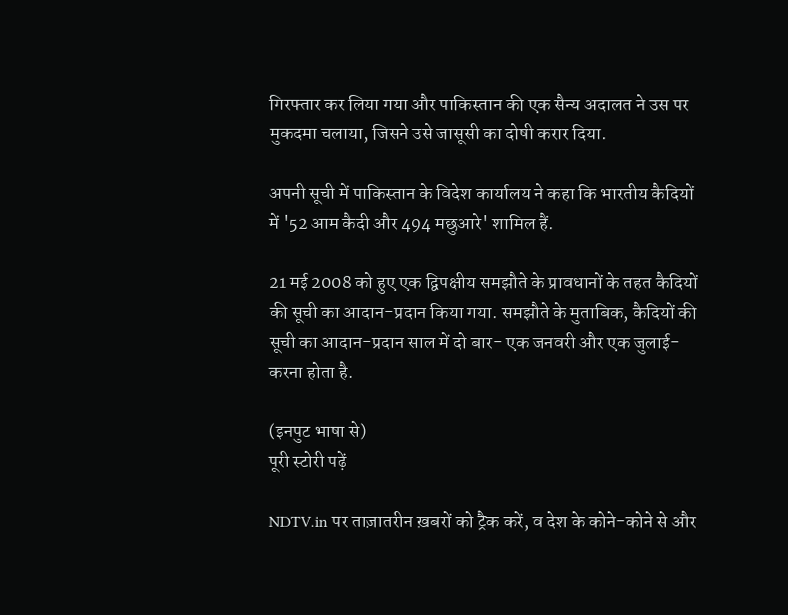गिरफ्तार कर लिया गया और पाकिस्तान की एक सैन्य अदालत ने उस पर मुकदमा चलाया, जिसने उसे जासूसी का दोषी करार दिया.

अपनी सूची में पाकिस्तान के विदेश कार्यालय ने कहा कि भारतीय कैदियों में '52 आम कैदी और 494 मछुआरे' शामिल हैं.

21 मई 2008 को हुए एक द्विपक्षीय समझौते के प्रावधानों के तहत कैदियों की सूची का आदान-प्रदान किया गया. समझौते के मुताबिक, कैदियों की सूची का आदान-प्रदान साल में दो बार- एक जनवरी और एक जुलाई- करना होता है.

(इनपुट भाषा से)
पूरी स्टोरी पढ़ें

NDTV.in पर ताज़ातरीन ख़बरों को ट्रैक करें, व देश के कोने-कोने से और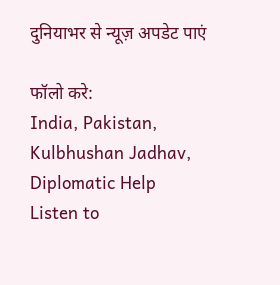दुनियाभर से न्यूज़ अपडेट पाएं

फॉलो करे:
India, Pakistan, Kulbhushan Jadhav, Diplomatic Help
Listen to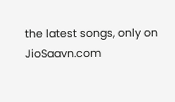the latest songs, only on JioSaavn.com